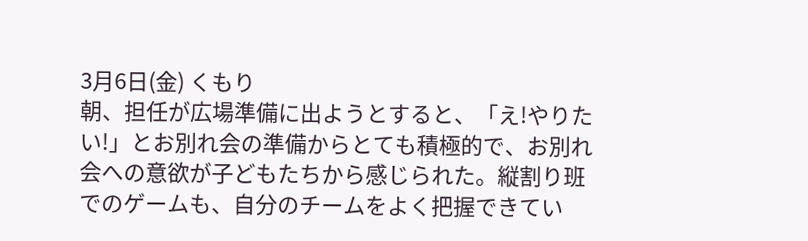3月6日(金) くもり
朝、担任が広場準備に出ようとすると、「え!やりたい!」とお別れ会の準備からとても積極的で、お別れ会への意欲が子どもたちから感じられた。縦割り班でのゲームも、自分のチームをよく把握できてい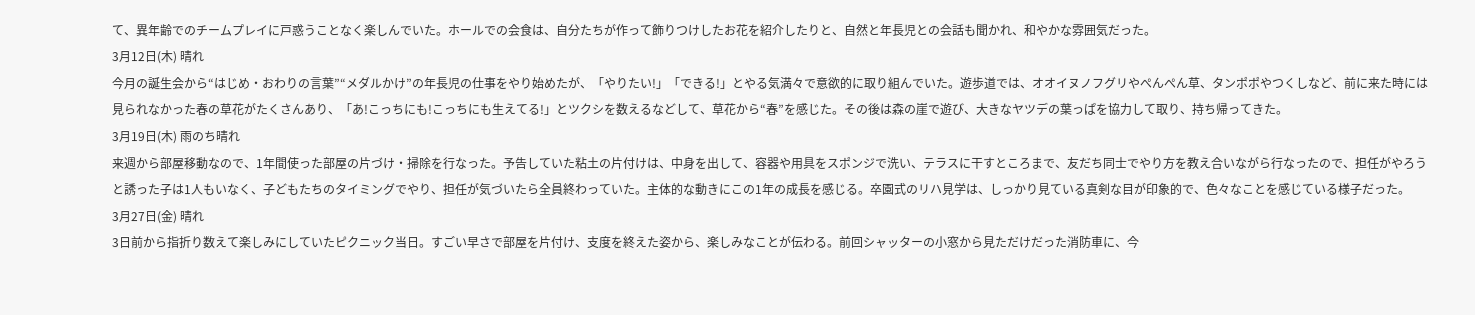て、異年齢でのチームプレイに戸惑うことなく楽しんでいた。ホールでの会食は、自分たちが作って飾りつけしたお花を紹介したりと、自然と年長児との会話も聞かれ、和やかな雰囲気だった。
3月12日(木) 晴れ
今月の誕生会から“はじめ・おわりの言葉”“メダルかけ”の年長児の仕事をやり始めたが、「やりたい!」「できる!」とやる気満々で意欲的に取り組んでいた。遊歩道では、オオイヌノフグリやぺんぺん草、タンポポやつくしなど、前に来た時には見られなかった春の草花がたくさんあり、「あ!こっちにも!こっちにも生えてる!」とツクシを数えるなどして、草花から“春”を感じた。その後は森の崖で遊び、大きなヤツデの葉っぱを協力して取り、持ち帰ってきた。
3月19日(木) 雨のち晴れ
来週から部屋移動なので、1年間使った部屋の片づけ・掃除を行なった。予告していた粘土の片付けは、中身を出して、容器や用具をスポンジで洗い、テラスに干すところまで、友だち同士でやり方を教え合いながら行なったので、担任がやろうと誘った子は1人もいなく、子どもたちのタイミングでやり、担任が気づいたら全員終わっていた。主体的な動きにこの1年の成長を感じる。卒園式のリハ見学は、しっかり見ている真剣な目が印象的で、色々なことを感じている様子だった。
3月27日(金) 晴れ
3日前から指折り数えて楽しみにしていたピクニック当日。すごい早さで部屋を片付け、支度を終えた姿から、楽しみなことが伝わる。前回シャッターの小窓から見ただけだった消防車に、今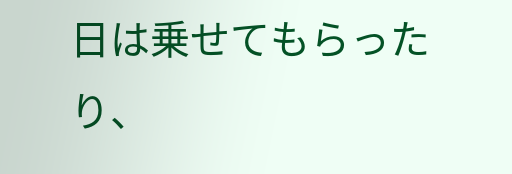日は乗せてもらったり、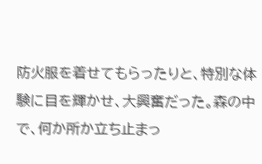防火服を着せてもらったりと、特別な体験に目を輝かせ、大興奮だった。森の中で、何か所か立ち止まっ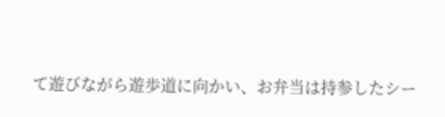て遊びながら遊歩道に向かい、お弁当は持参したシー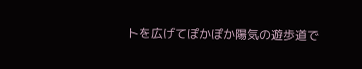トを広げてぽかぽか陽気の遊歩道で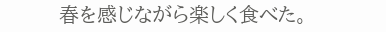春を感じながら楽しく食べた。